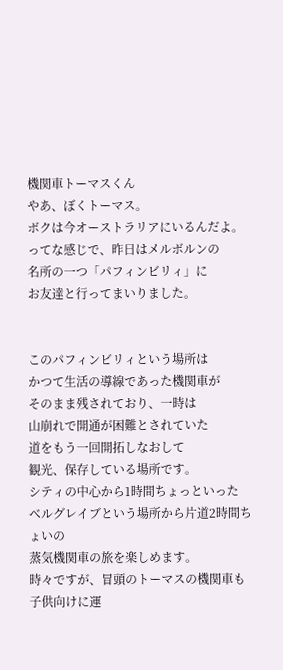機関車トーマスくん
やあ、ぼくトーマス。
ボクは今オーストラリアにいるんだよ。
ってな感じで、昨日はメルボルンの
名所の一つ「パフィンビリィ」に
お友達と行ってまいりました。


このパフィンビリィという場所は
かつて生活の導線であった機関車が
そのまま残されており、一時は
山崩れで開通が困難とされていた
道をもう一回開拓しなおして
観光、保存している場所です。
シティの中心から1時間ちょっといった
ベルグレイブという場所から片道2時間ちょいの
蒸気機関車の旅を楽しめます。
時々ですが、冒頭のトーマスの機関車も
子供向けに運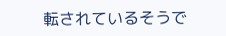転されているそうで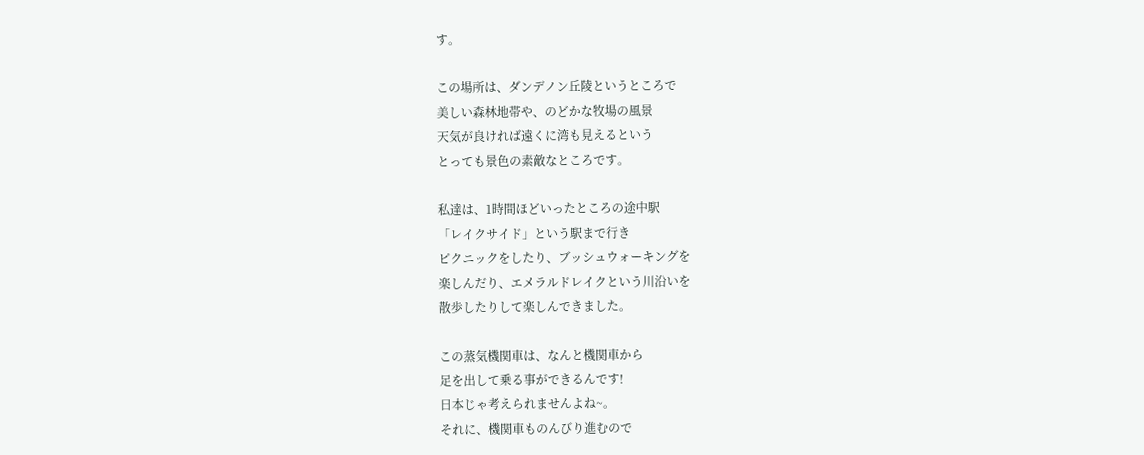す。

この場所は、ダンデノン丘陵というところで
美しい森林地帯や、のどかな牧場の風景
天気が良ければ遠くに湾も見えるという
とっても景色の素敵なところです。

私達は、1時間ほどいったところの途中駅
「レイクサイド」という駅まで行き
ピクニックをしたり、ブッシュウォーキングを
楽しんだり、エメラルドレイクという川沿いを
散歩したりして楽しんできました。

この蒸気機関車は、なんと機関車から
足を出して乗る事ができるんです!
日本じゃ考えられませんよね~。
それに、機関車ものんびり進むので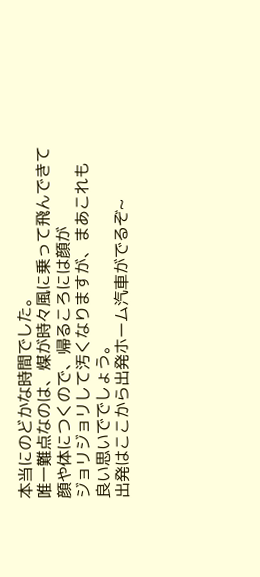本当にのどかな時間でした。
唯一難点なのは、煤が時々風に乗って飛んできて
顔や体につくので、帰るころには顔が
ジョリジョリして汚くなりますが、まあこれも
良い思いででしょう。
出発はここから出発ホーム汽車がでるぞ~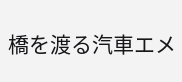橋を渡る汽車エメ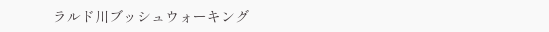ラルド川ブッシュウォーキング